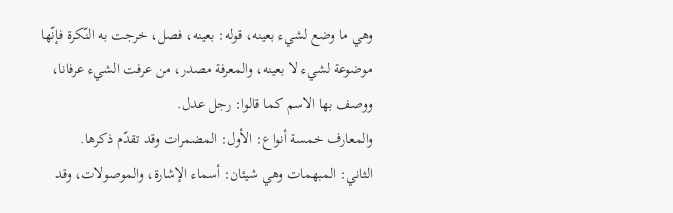وهي ما وضع لشيء بعينه، قوله: بعينه، فصل، خرجت به النّكرة فإنّها موضوعة لشيء لا بعينه، والمعرفة مصدر، من عرفت الشيء عرفانا، ووصف بها الاسم كما قالوا: رجل عدل.
والمعارف خمسة أنواع: الأول: المضمرات وقد تقدّم ذكرها.
الثاني: المبهمات وهي شيئان: أسماء الإشارة، والموصولات، وقد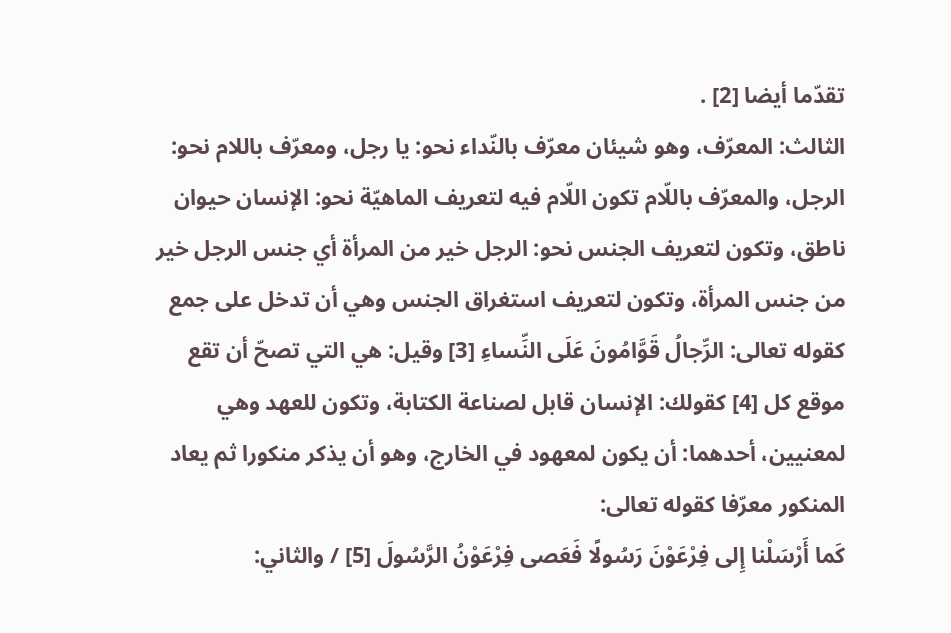تقدّما أيضا [2] .
الثالث: المعرّف، وهو شيئان معرّف بالنّداء نحو: يا رجل، ومعرّف باللام نحو: الرجل، والمعرّف باللّام تكون اللّام فيه لتعريف الماهيّة نحو: الإنسان حيوان ناطق، وتكون لتعريف الجنس نحو: الرجل خير من المرأة أي جنس الرجل خير من جنس المرأة، وتكون لتعريف استغراق الجنس وهي أن تدخل على جمع كقوله تعالى: الرِّجالُ قَوَّامُونَ عَلَى النِّساءِ [3] وقيل: هي التي تصحّ أن تقع موقع كل [4] كقولك: الإنسان قابل لصناعة الكتابة، وتكون للعهد وهي لمعنيين، أحدهما: أن يكون لمعهود في الخارج، وهو أن يذكر منكورا ثم يعاد المنكور معرّفا كقوله تعالى:
كَما أَرْسَلْنا إِلى فِرْعَوْنَ رَسُولًا فَعَصى فِرْعَوْنُ الرَّسُولَ [5] / والثاني: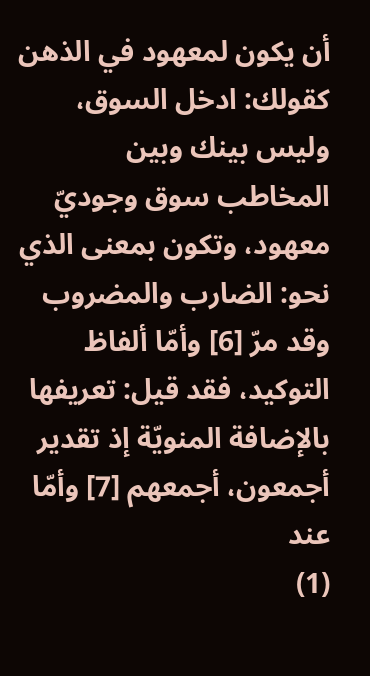أن يكون لمعهود في الذهن كقولك: ادخل السوق، وليس بينك وبين المخاطب سوق وجوديّ معهود، وتكون بمعنى الذي نحو: الضارب والمضروب وقد مرّ [6] وأمّا ألفاظ التوكيد، فقد قيل: تعريفها بالإضافة المنويّة إذ تقدير أجمعون، أجمعهم [7] وأمّا عند
(1)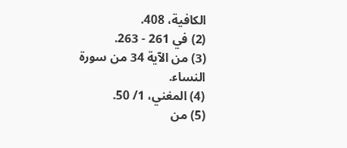الكافية، 408.
(2) في 261 - 263.
(3) من الآية 34 من سورة النساء.
(4) المغني، 1/ 50.
(5) من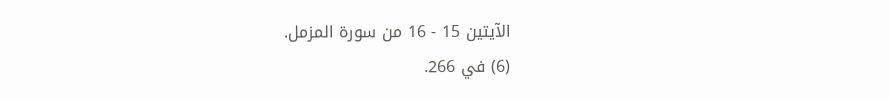الآيتين 15 - 16 من سورة المزمل.
(6) في 266.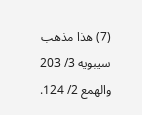(7) هذا مذهب سيبويه 3/ 203 والهمع 2/ 124.